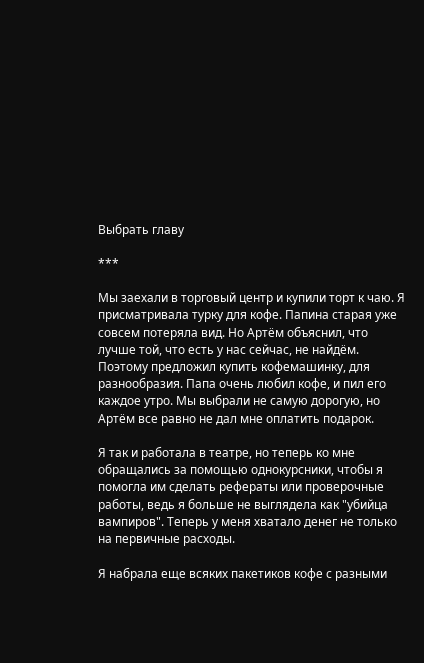Выбрать главу

***

Мы заехали в торговый центр и купили торт к чаю. Я присматривала турку для кофе. Папина старая уже совсем потеряла вид. Но Артём объяснил, что лучше той, что есть у нас сейчас, не найдём. Поэтому предложил купить кофемашинку, для разнообразия. Папа очень любил кофе, и пил его каждое утро. Мы выбрали не самую дорогую, но Артём все равно не дал мне оплатить подарок.

Я так и работала в театре, но теперь ко мне обращались за помощью однокурсники, чтобы я помогла им сделать рефераты или проверочные работы, ведь я больше не выглядела как "убийца вампиров". Теперь у меня хватало денег не только на первичные расходы.

Я набрала еще всяких пакетиков кофе с разными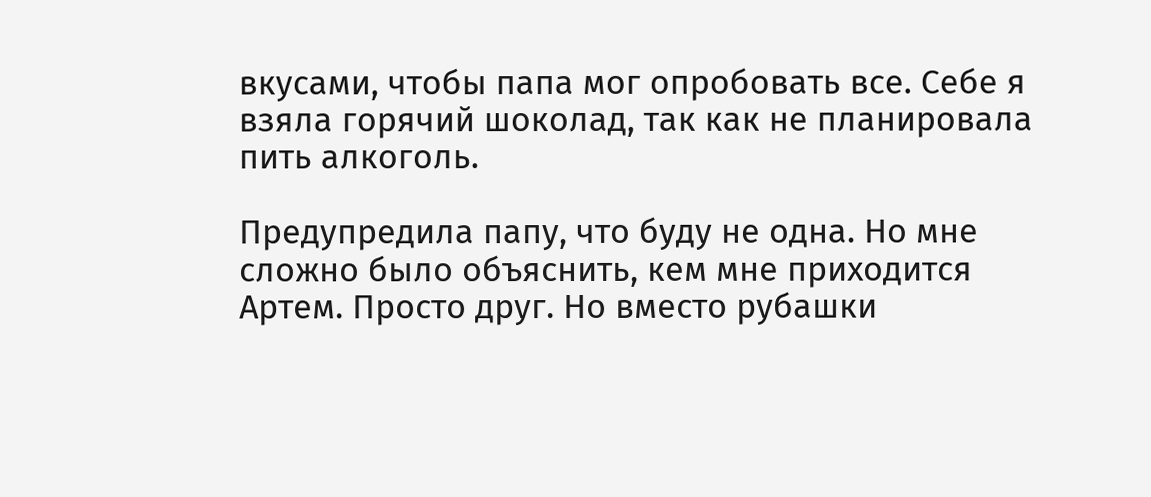вкусами, чтобы папа мог опробовать все. Себе я взяла горячий шоколад, так как не планировала пить алкоголь.

Предупредила папу, что буду не одна. Но мне сложно было объяснить, кем мне приходится Артем. Просто друг. Но вместо рубашки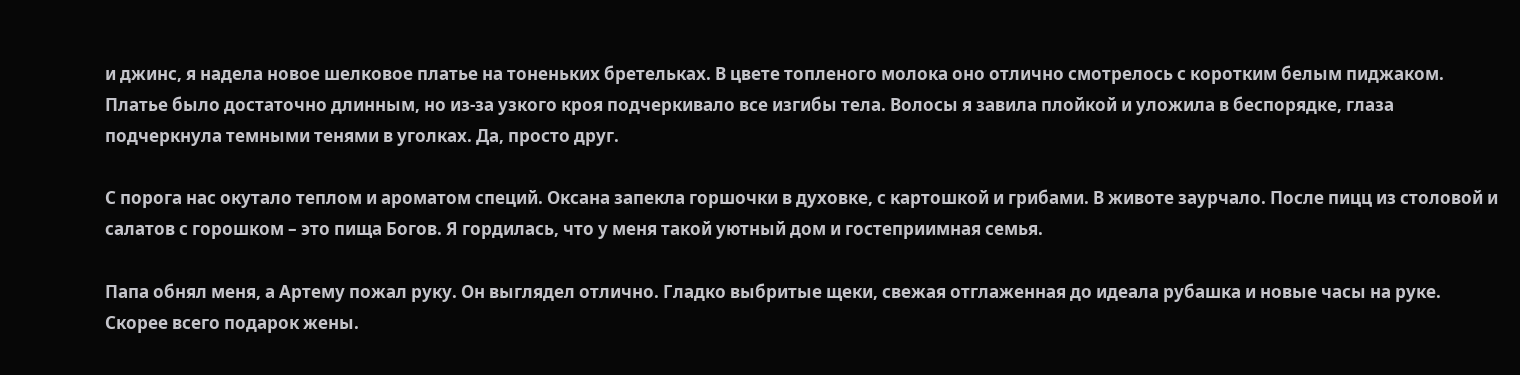и джинс, я надела новое шелковое платье на тоненьких бретельках. В цвете топленого молока оно отлично смотрелось с коротким белым пиджаком. Платье было достаточно длинным, но из-за узкого кроя подчеркивало все изгибы тела. Волосы я завила плойкой и уложила в беспорядке, глаза подчеркнула темными тенями в уголках. Да, просто друг.

С порога нас окутало теплом и ароматом специй. Оксана запекла горшочки в духовке, с картошкой и грибами. В животе заурчало. После пицц из столовой и салатов с горошком – это пища Богов. Я гордилась, что у меня такой уютный дом и гостеприимная семья.

Папа обнял меня, а Артему пожал руку. Он выглядел отлично. Гладко выбритые щеки, свежая отглаженная до идеала рубашка и новые часы на руке. Скорее всего подарок жены.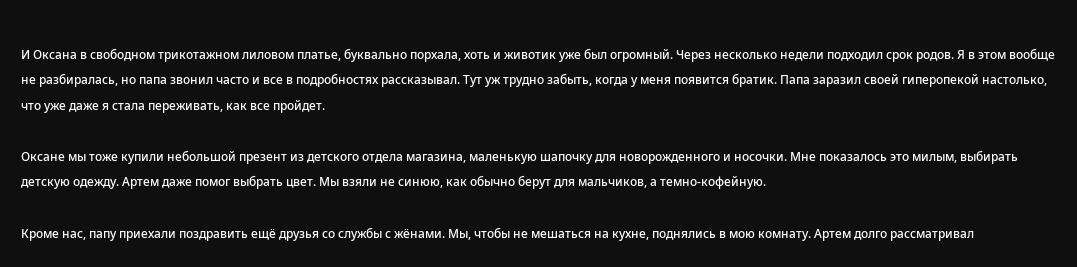И Оксана в свободном трикотажном лиловом платье, буквально порхала, хоть и животик уже был огромный. Через несколько недели подходил срок родов. Я в этом вообще не разбиралась, но папа звонил часто и все в подробностях рассказывал. Тут уж трудно забыть, когда у меня появится братик. Папа заразил своей гиперопекой настолько, что уже даже я стала переживать, как все пройдет.

Оксане мы тоже купили небольшой презент из детского отдела магазина, маленькую шапочку для новорожденного и носочки. Мне показалось это милым, выбирать детскую одежду. Артем даже помог выбрать цвет. Мы взяли не синюю, как обычно берут для мальчиков, а темно-кофейную.

Кроме нас, папу приехали поздравить ещё друзья со службы с жёнами. Мы, чтобы не мешаться на кухне, поднялись в мою комнату. Артем долго рассматривал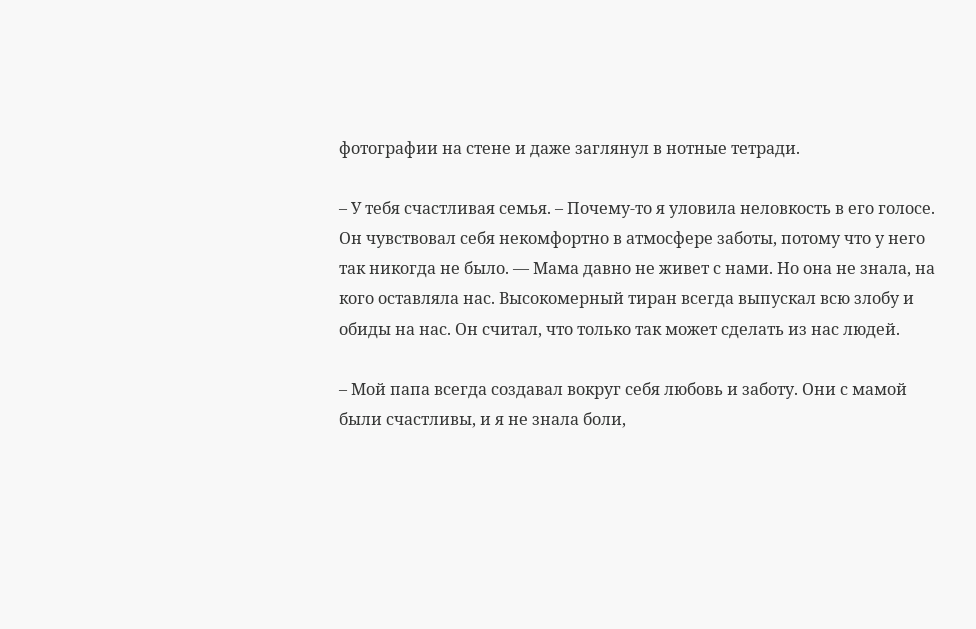фотографии на стене и даже заглянул в нотные тетради.

– У тебя счастливая семья. – Почему-то я уловила неловкость в его голосе. Он чувствовал себя некомфортно в атмосфере заботы, потому что у него так никогда не было. — Мама давно не живет с нами. Но она не знала, на кого оставляла нас. Высокомерный тиран всегда выпускал всю злобу и обиды на нас. Он считал, что только так может сделать из нас людей.

– Мой папа всегда создавал вокруг себя любовь и заботу. Они с мамой были счастливы, и я не знала боли,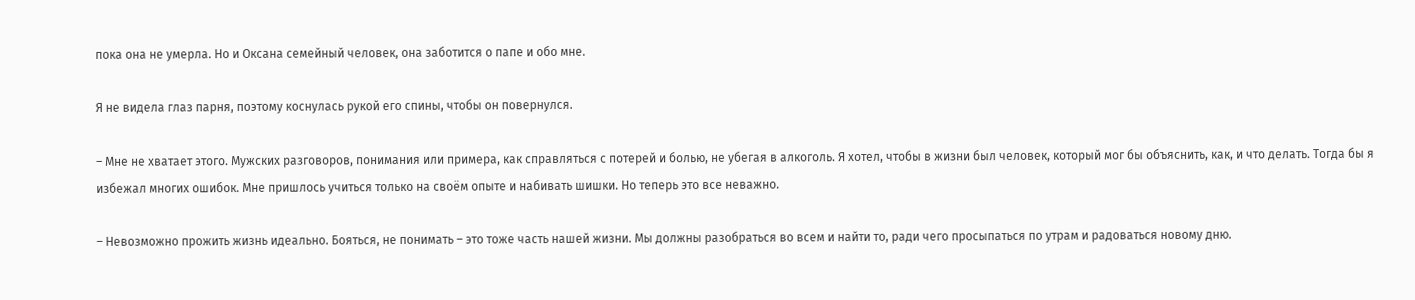пока она не умерла. Но и Оксана семейный человек, она заботится о папе и обо мне.

Я не видела глаз парня, поэтому коснулась рукой его спины, чтобы он повернулся.

– Мне не хватает этого. Мужских разговоров, понимания или примера, как справляться с потерей и болью, не убегая в алкоголь. Я хотел, чтобы в жизни был человек, который мог бы объяснить, как, и что делать. Тогда бы я избежал многих ошибок. Мне пришлось учиться только на своём опыте и набивать шишки. Но теперь это все неважно.

– Невозможно прожить жизнь идеально. Бояться, не понимать – это тоже часть нашей жизни. Мы должны разобраться во всем и найти то, ради чего просыпаться по утрам и радоваться новому дню.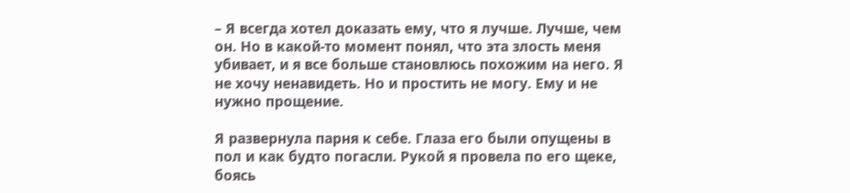– Я всегда хотел доказать ему, что я лучше. Лучше, чем он. Но в какой-то момент понял, что эта злость меня убивает, и я все больше становлюсь похожим на него. Я не хочу ненавидеть. Но и простить не могу. Ему и не нужно прощение.

Я развернула парня к себе. Глаза его были опущены в пол и как будто погасли. Рукой я провела по его щеке, боясь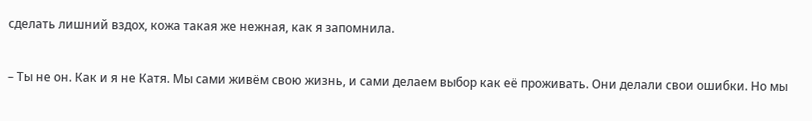сделать лишний вздох, кожа такая же нежная, как я запомнила.

– Ты не он. Как и я не Катя. Мы сами живём свою жизнь, и сами делаем выбор как её проживать. Они делали свои ошибки. Но мы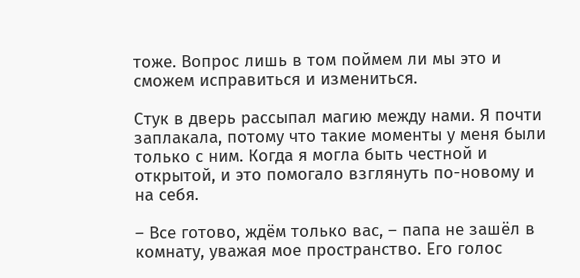тоже. Вопрос лишь в том поймем ли мы это и сможем исправиться и измениться.

Стук в дверь рассыпал магию между нами. Я почти заплакала, потому что такие моменты у меня были только с ним. Когда я могла быть честной и открытой, и это помогало взглянуть по-новому и на себя.

– Все готово, ждём только вас, – папа не зашёл в комнату, уважая мое пространство. Его голос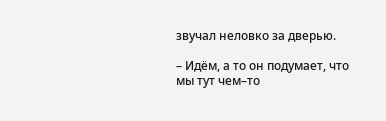звучал неловко за дверью.

– Идём, а то он подумает, что мы тут чем–то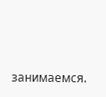занимаемся.